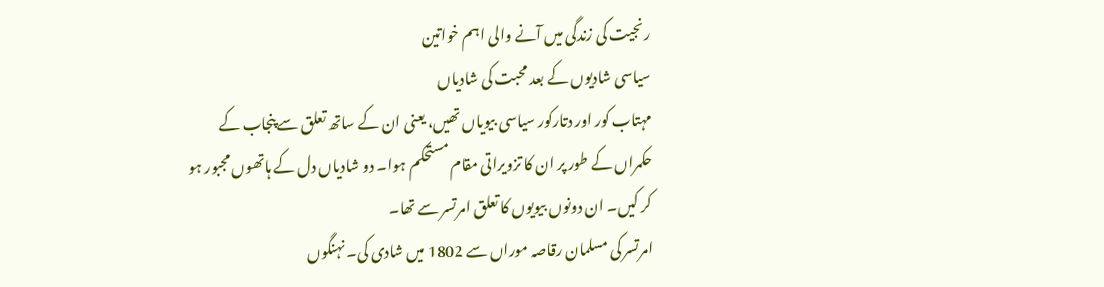رنجیت کی زندگی میں آنے والی اہم خواتین
سیاسی شادیوں کے بعد محبت کی شادیاں
مہتاب کور اور دتارکور سیاسی بیویاں تھیں، یعنی ان کے ساتھ تعلق سے پنجاب کے حکمراں کے طور پر ان کا تزویراتی مقام مستحکم ہوا۔ دو شادیاں دل کے ہاتھوں مجبور ہو کر کیں۔ ان دونوں بیویوں کا تعلق امرتسر سے تھا۔
امرتسر کی مسلمان رقاصہ موراں سے 1802 میں شادی کی۔ نہنگوں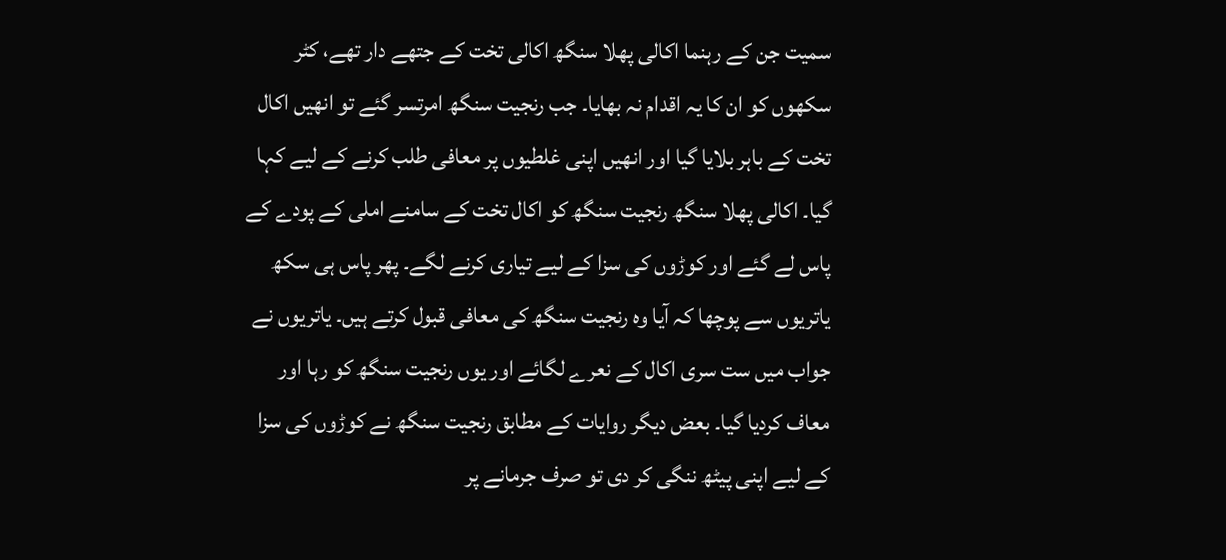سمیت جن کے رہنما اکالی پھلا سنگھ اکالی تخت کے جتھے دار تھے، کٹر سکھوں کو ان کا یہ اقدام نہ بھایا۔ جب رنجیت سنگھ امرتسر گئے تو انھیں اکال تخت کے باہر بلایا گیا اور انھیں اپنی غلطیوں پر معافی طلب کرنے کے لیے کہا گیا۔ اکالی پھلا سنگھ رنجیت سنگھ کو اکال تخت کے سامنے املی کے پودے کے پاس لے گئے اور کوڑوں کی سزا کے لیے تیاری کرنے لگے۔ پھر پاس ہی سکھ یاتریوں سے پوچھا کہ آیا وہ رنجیت سنگھ کی معافی قبول کرتے ہیں۔ یاتریوں نے جواب میں ست سری اکال کے نعرے لگائے اور یوں رنجیت سنگھ کو رہا اور معاف کردیا گیا۔ بعض دیگر روایات کے مطابق رنجیت سنگھ نے کوڑوں کی سزا کے لیے اپنی پیٹھ ننگی کر دی تو صرف جرمانے پر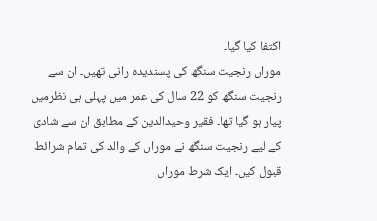اکتفا کیا گیا۔
موراں رنجیت سنگھ کی پسندیدہ رانی تھیں۔ ان سے رنجیت سنگھ کو 22 سال کی عمر میں پہلی ہی نظرمیں پیار ہو گیا تھا۔ فقیر وحیدالدین کے مطابق ان سے شادی کے لیے رنجیت سنگھ نے موراں کے والد کی تمام شرائط قبول کیں۔ ایک شرط موراں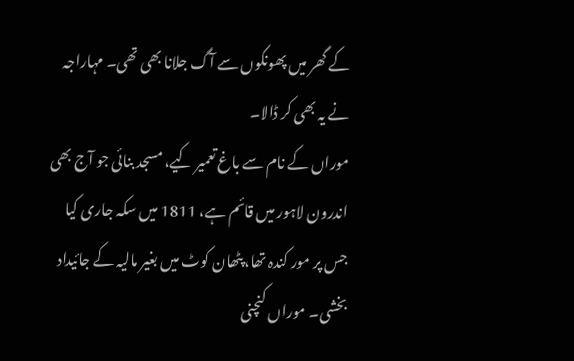کے گھر میں پھونکوں سے آگ جلانا بھی تھی۔ مہاراجہ نے یہ بھی کر ڈالا۔
موراں کے نام سے باغ تعمیر کیے، مسجد بنائی جو آج بھی اندرون لاہور میں قائم ہے، 1811 میں سکہ جاری کیا جس پر مور کندہ تھا، پٹھان کوٹ میں بغیر مالیہ کے جائیداد بخشی۔ موراں کنچنی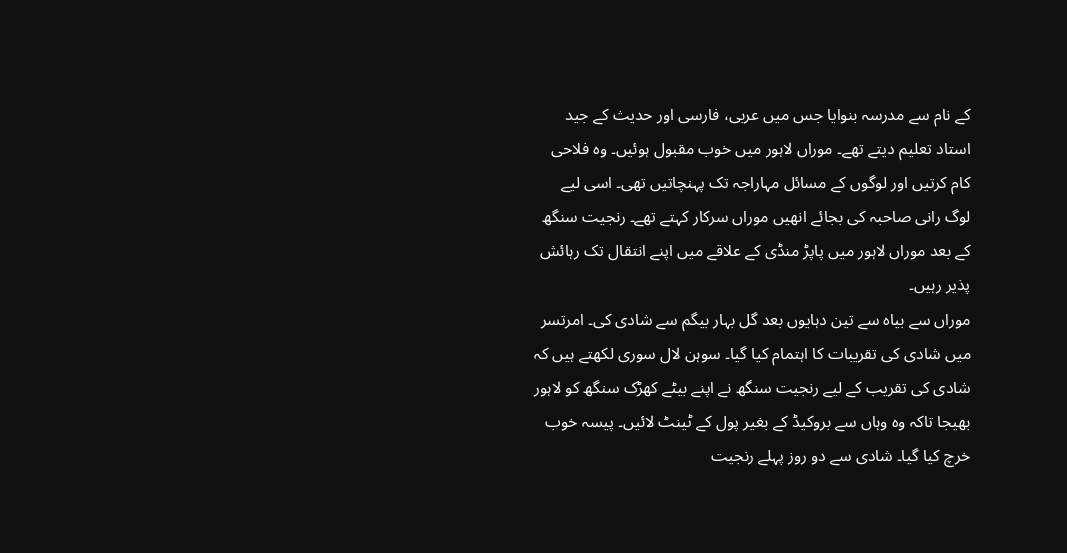کے نام سے مدرسہ بنوایا جس میں عربی، فارسی اور حدیث کے جید استاد تعلیم دیتے تھے۔ موراں لاہور میں خوب مقبول ہوئیں۔ وہ فلاحی کام کرتیں اور لوگوں کے مسائل مہاراجہ تک پہنچاتیں تھی۔ اسی لیے لوگ رانی صاحبہ کی بجائے انھیں موراں سرکار کہتے تھے۔ رنجیت سنگھ کے بعد موراں لاہور میں پاپڑ منڈی کے علاقے میں اپنے انتقال تک رہائش پذیر رہیں۔
موراں سے بیاہ سے تین دہایوں بعد گل بہار بیگم سے شادی کی۔ امرتسر میں شادی کی تقریبات کا اہتمام کیا گیا۔ سوہن لال سوری لکھتے ہیں کہ شادی کی تقریب کے لیے رنجیت سنگھ نے اپنے بیٹے کھڑک سنگھ کو لاہور بھیجا تاکہ وہ وہاں سے بروکیڈ کے بغیر پول کے ٹینٹ لائیں۔ پیسہ خوب خرچ کیا گیا۔ شادی سے دو روز پہلے رنجیت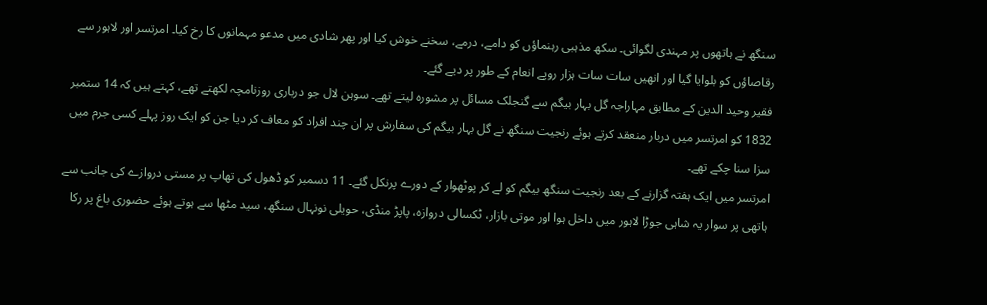سنگھ نے ہاتھوں پر مہندی لگوائی۔ سکھ مذہبی رہنماؤں کو دامے، درمے، سخنے خوش کیا اور پھر شادی میں مدعو مہمانوں کا رخ کیا۔ امرتسر اور لاہور سے رقاصاؤں کو بلوایا گیا اور انھیں سات سات ہزار روپے انعام کے طور پر دیے گئے۔
فقیر وحید الدین کے مطابق مہاراجہ گل بہار بیگم سے گنجلک مسائل پر مشورہ لیتے تھے۔ سوہن لال جو درباری روزنامچہ لکھتے تھے، کہتے ہیں کہ 14 ستمبر 1832 کو امرتسر میں دربار منعقد کرتے ہوئے رنجیت سنگھ نے گل بہار بیگم کی سفارش پر ان چند افراد کو معاف کر دیا جن کو ایک روز پہلے کسی جرم میں سزا سنا چکے تھے۔
امرتسر میں ایک ہفتہ گزارنے کے بعد رنجیت سنگھ بیگم کو لے کر پوٹھوار کے دورے پرنکل گئے۔ 11 دسمبر کو ڈھول کی تھاپ پر مستی دروازے کی جانب سے ہاتھی پر سوار یہ شاہی جوڑا لاہور میں داخل ہوا اور موتی بازار، ٹکسالی دروازہ، پاپڑ منڈی، حویلی نونہال سنگھ، سید مٹھا سے ہوتے ہوئے حضوری باغ پر رکا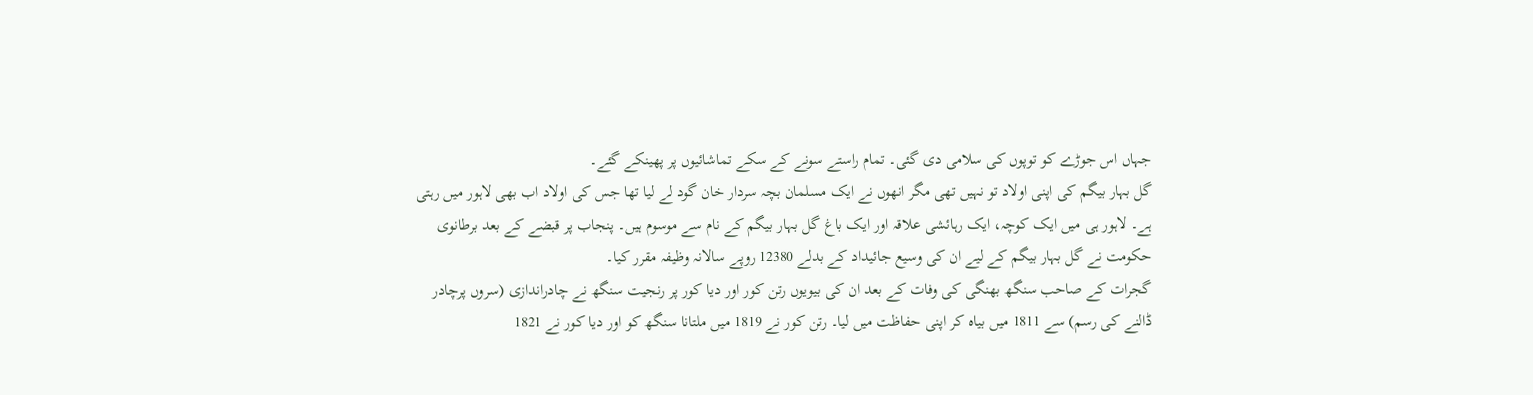جہاں اس جوڑے کو توپوں کی سلامی دی گئی۔ تمام راستے سونے کے سکے تماشائیوں پر پھینکے گئے۔
گل بہار بیگم کی اپنی اولاد تو نہیں تھی مگر انھوں نے ایک مسلمان بچہ سردار خان گود لے لیا تھا جس کی اولاد اب بھی لاہور میں رہتی ہے۔ لاہور ہی میں ایک کوچہ، ایک رہائشی علاقہ اور ایک باغ گل بہار بیگم کے نام سے موسوم ہیں۔ پنجاب پر قبضے کے بعد برطانوی حکومت نے گل بہار بیگم کے لیے ان کی وسیع جائیداد کے بدلے 12380 روپے سالانہ وظیفہ مقرر کیا۔
گجرات کے صاحب سنگھ بھنگی کی وفات کے بعد ان کی بیویوں رتن کور اور دیا کور پر رنجیت سنگھ نے چادراندازی (سروں پرچادر ڈالنے کی رسم) سے 1811 میں بیاہ کر اپنی حفاظت میں لیا۔ رتن کور نے 1819 میں ملتانا سنگھ کو اور دیا کور نے 1821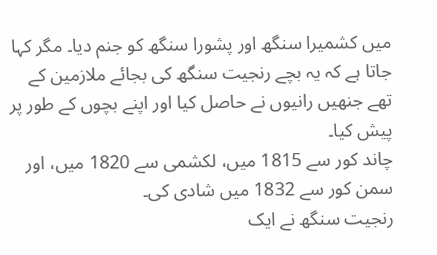میں کشمیرا سنگھ اور پشورا سنگھ کو جنم دیا۔ مگر کہا جاتا ہے کہ یہ بچے رنجیت سنگھ کی بجائے ملازمین کے تھے جنھیں رانیوں نے حاصل کیا اور اپنے بچوں کے طور پر پیش کیا۔
چاند کور سے 1815 میں، لکشمی سے 1820 میں، اور سمن کور سے 1832 میں شادی کی۔
رنجیت سنگھ نے ایک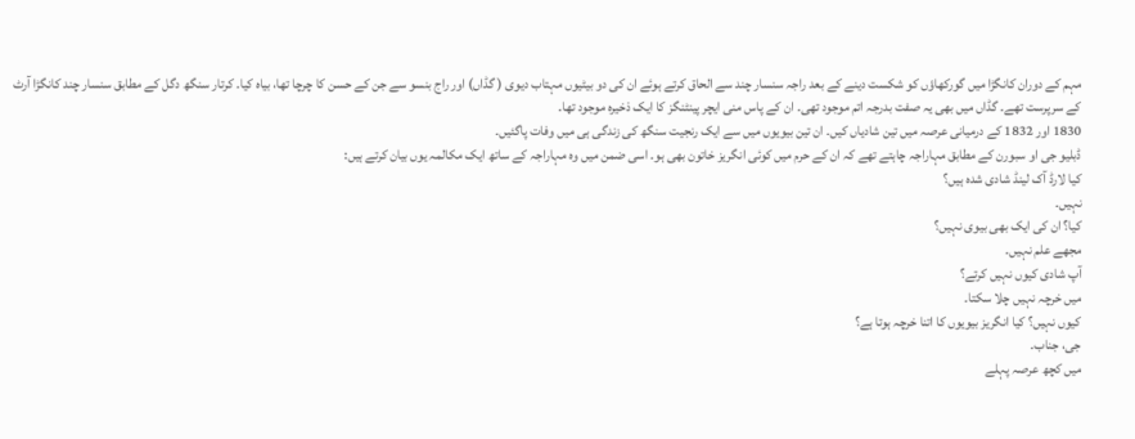مہم کے دوران کانگڑا میں گورکھاؤں کو شکست دینے کے بعد راجہ سنسار چند سے الحاق کرتے ہوئے ان کی دو بیٹیوں مہتاب دیوی ( گڈاں) اور راج بنسو سے جن کے حسن کا چرچا تھا، بیاہ کیا۔ کرتار سنگھ دگل کے مطابق سنسار چند کانگڑا آرٹ کے سرپرست تھے۔ گڈاں میں بھی یہ صفت بدرجہ اتم موجود تھی۔ ان کے پاس منی ایچر پینٹنگز کا ایک ذخیرہ موجود تھا۔
1830 اور 1832 کے درمیانی عرصہ میں تین شادیاں کیں۔ ان تین بیویوں میں سے ایک رنجیت سنگھ کی زندگی ہی میں وفات پاگئیں۔
ڈبلیو جی او سبورن کے مطابق مہاراجہ چاہتے تھے کہ ان کے حرم میں کوئی انگریز خاتون بھی ہو۔ اسی ضمن میں وہ مہاراجہ کے ساتھ ایک مکالمہ یوں بیان کرتے ہیں:
کیا لارڈ آک لینڈ شادی شدہ ہیں؟
نہیں۔
کیا؟ ان کی ایک بھی بیوی نہیں؟
مجھے علم نہیں۔
آپ شادی کیوں نہیں کرتے؟
میں خرچہ نہیں چلا سکتا۔
کیوں نہیں؟ کیا انگریز بیویوں کا اتنا خرچہ ہوتا ہے؟
جی، جناب۔
میں کچھ عرصہ پہلے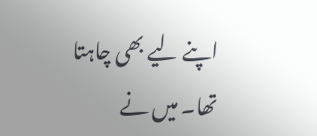اپنے لیے بھی چاہتا تھا۔ میں نے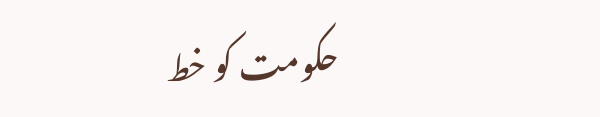حکومت کو خط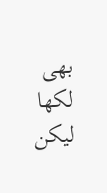بھی لکھا لیکن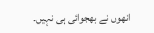انھوں نے بھجوائی ہی نہیں۔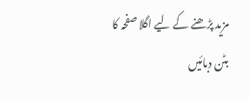مزید پڑھنے کے لیے اگلا صفحہ کا بٹن دبائیں